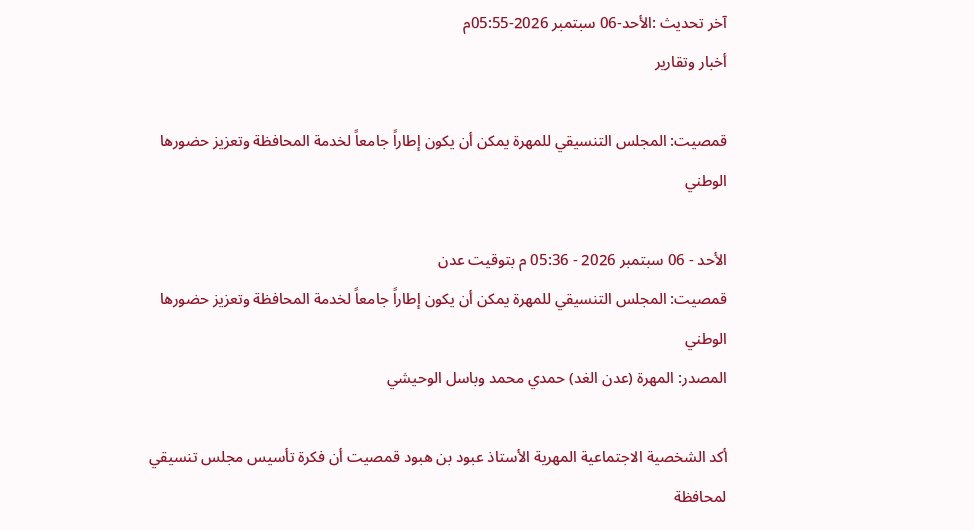آخر تحديث :الأحد-06 سبتمبر 2026-05:55م
أخبار وتقارير

قمصيت: المجلس التنسيقي للمهرة يمكن أن يكون إطاراً جامعاً لخدمة المحافظة وتعزيز حضورها الوطني

الأحد - 06 سبتمبر 2026 - 05:36 م بتوقيت عدن
قمصيت: المجلس التنسيقي للمهرة يمكن أن يكون إطاراً جامعاً لخدمة المحافظة وتعزيز حضورها الوطني
المصدر: المهرة (عدن الغد) حمدي محمد وباسل الوحيشي

أكد الشخصية الاجتماعية المهرية الأستاذ عبود بن هبود قمصيت أن فكرة تأسيس مجلس تنسيقي لمحافظة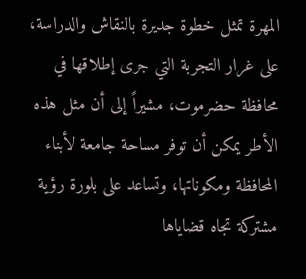المهرة تمثل خطوة جديرة بالنقاش والدراسة، على غرار التجربة التي جرى إطلاقها في محافظة حضرموت، مشيراً إلى أن مثل هذه الأطر يمكن أن توفر مساحة جامعة لأبناء المحافظة ومكوناتها، وتساعد على بلورة رؤية مشتركة تجاه قضاياها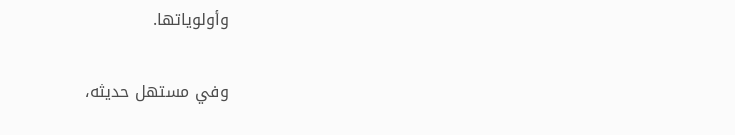وأولوياتها.

وفي مستهل حديثه،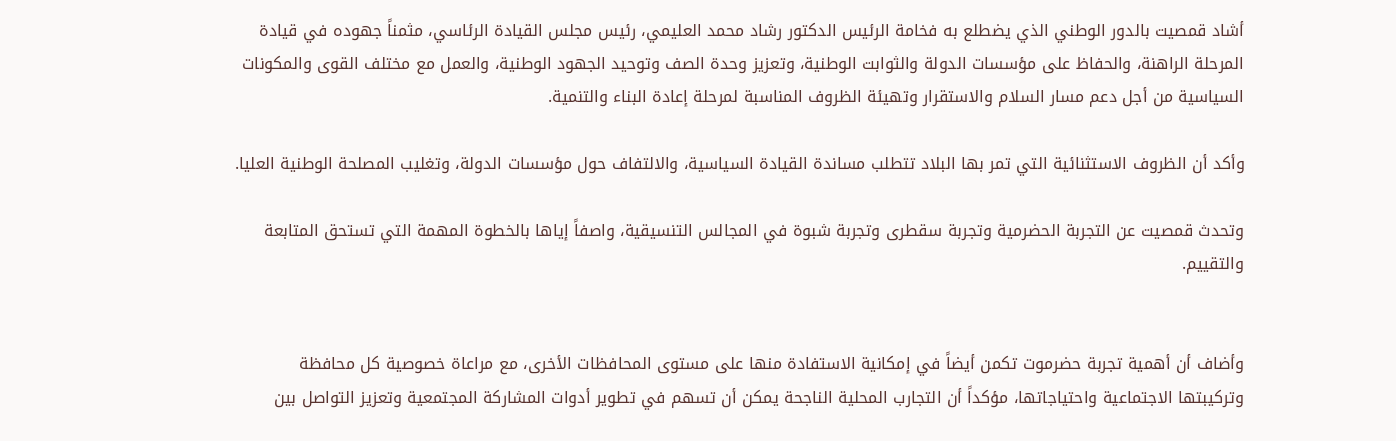أشاد قمصيت بالدور الوطني الذي يضطلع به فخامة الرئيس الدكتور رشاد محمد العليمي، رئيس مجلس القيادة الرئاسي، مثمناً جهوده في قيادة المرحلة الراهنة، والحفاظ على مؤسسات الدولة والثوابت الوطنية، وتعزيز وحدة الصف وتوحيد الجهود الوطنية، والعمل مع مختلف القوى والمكونات السياسية من أجل دعم مسار السلام والاستقرار وتهيئة الظروف المناسبة لمرحلة إعادة البناء والتنمية.

وأكد أن الظروف الاستثنائية التي تمر بها البلاد تتطلب مساندة القيادة السياسية، والالتفاف حول مؤسسات الدولة، وتغليب المصلحة الوطنية العليا.

وتحدث قمصيت عن التجربة الحضرمية وتجربة سقطرى وتجربة شبوة في المجالس التنسيقية، واصفاً إياها بالخطوة المهمة التي تستحق المتابعة والتقييم.


وأضاف أن أهمية تجربة حضرموت تكمن أيضاً في إمكانية الاستفادة منها على مستوى المحافظات الأخرى، مع مراعاة خصوصية كل محافظة وتركيبتها الاجتماعية واحتياجاتها، مؤكداً أن التجارب المحلية الناجحة يمكن أن تسهم في تطوير أدوات المشاركة المجتمعية وتعزيز التواصل بين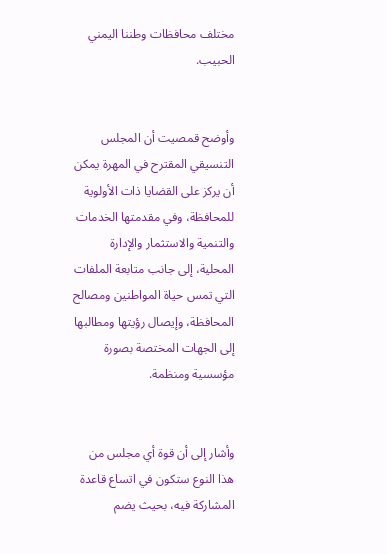مختلف محافظات وطننا اليمني الحبيب.


وأوضح قمصيت أن المجلس التنسيقي المقترح في المهرة يمكن أن يركز على القضايا ذات الأولوية للمحافظة، وفي مقدمتها الخدمات والتنمية والاستثمار والإدارة المحلية، إلى جانب متابعة الملفات التي تمس حياة المواطنين ومصالح المحافظة، وإيصال رؤيتها ومطالبها إلى الجهات المختصة بصورة مؤسسية ومنظمة.


وأشار إلى أن قوة أي مجلس من هذا النوع ستكون في اتساع قاعدة المشاركة فيه، بحيث يضم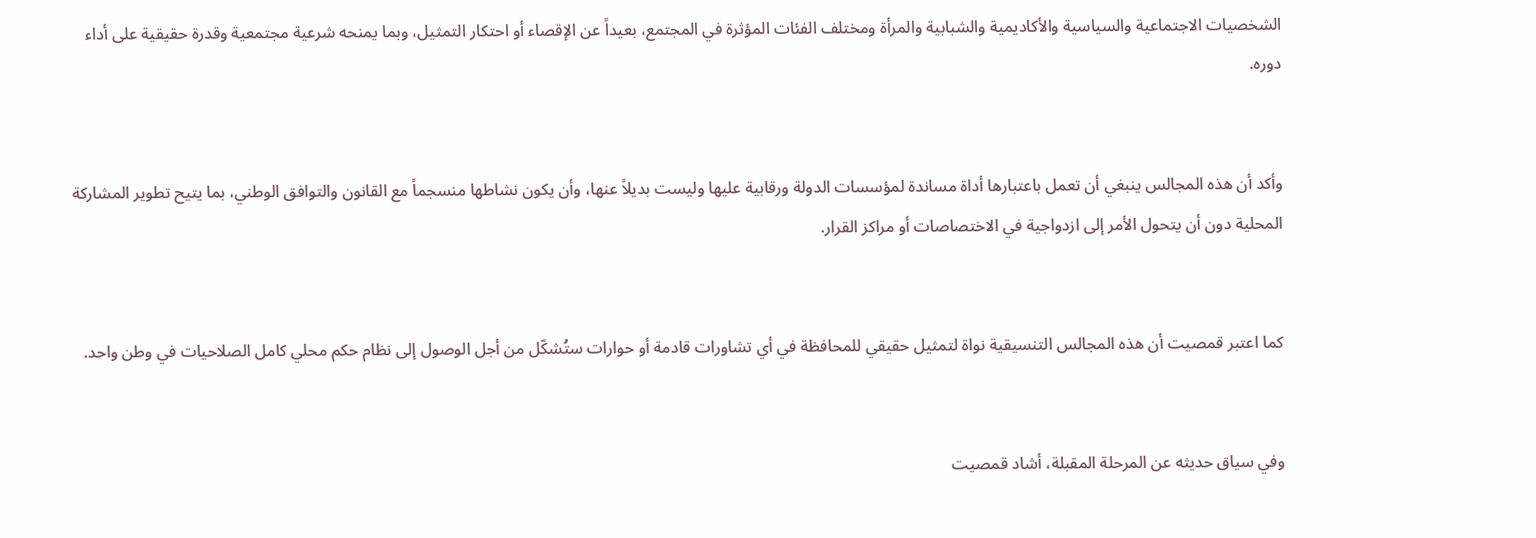الشخصيات الاجتماعية والسياسية والأكاديمية والشبابية والمرأة ومختلف الفئات المؤثرة في المجتمع، بعيداً عن الإقصاء أو احتكار التمثيل، وبما يمنحه شرعية مجتمعية وقدرة حقيقية على أداء دوره.


وأكد أن هذه المجالس ينبغي أن تعمل باعتبارها أداة مساندة لمؤسسات الدولة ورقابية عليها وليست بديلاً عنها، وأن يكون نشاطها منسجماً مع القانون والتوافق الوطني، بما يتيح تطوير المشاركة المحلية دون أن يتحول الأمر إلى ازدواجية في الاختصاصات أو مراكز القرار.


كما اعتبر قمصيت أن هذه المجالس التنسيقية نواة لتمثيل حقيقي للمحافظة في أي تشاورات قادمة أو حوارات ستُشكّل من أجل الوصول إلى نظام حكم محلي كامل الصلاحيات في وطن واحد.


وفي سياق حديثه عن المرحلة المقبلة، أشاد قمصيت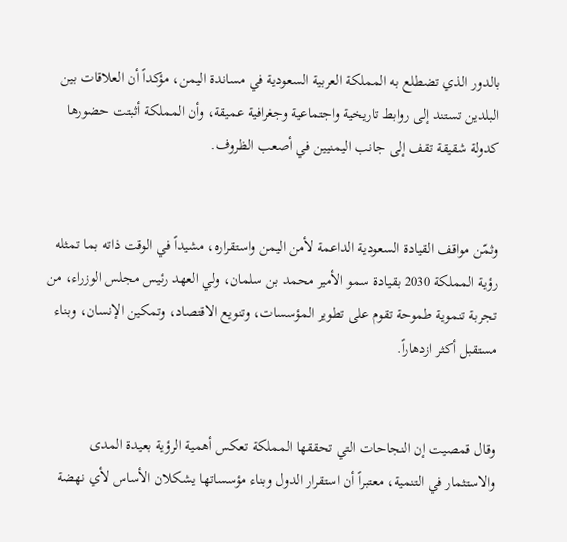بالدور الذي تضطلع به المملكة العربية السعودية في مساندة اليمن، مؤكداً أن العلاقات بين البلدين تستند إلى روابط تاريخية واجتماعية وجغرافية عميقة، وأن المملكة أثبتت حضورها كدولة شقيقة تقف إلى جانب اليمنيين في أصعب الظروف.


وثمّن مواقف القيادة السعودية الداعمة لأمن اليمن واستقراره، مشيداً في الوقت ذاته بما تمثله رؤية المملكة 2030 بقيادة سمو الأمير محمد بن سلمان، ولي العهد رئيس مجلس الوزراء، من تجربة تنموية طموحة تقوم على تطوير المؤسسات، وتنويع الاقتصاد، وتمكين الإنسان، وبناء مستقبل أكثر ازدهاراً.


وقال قمصيت إن النجاحات التي تحققها المملكة تعكس أهمية الرؤية بعيدة المدى والاستثمار في التنمية، معتبراً أن استقرار الدول وبناء مؤسساتها يشكلان الأساس لأي نهضة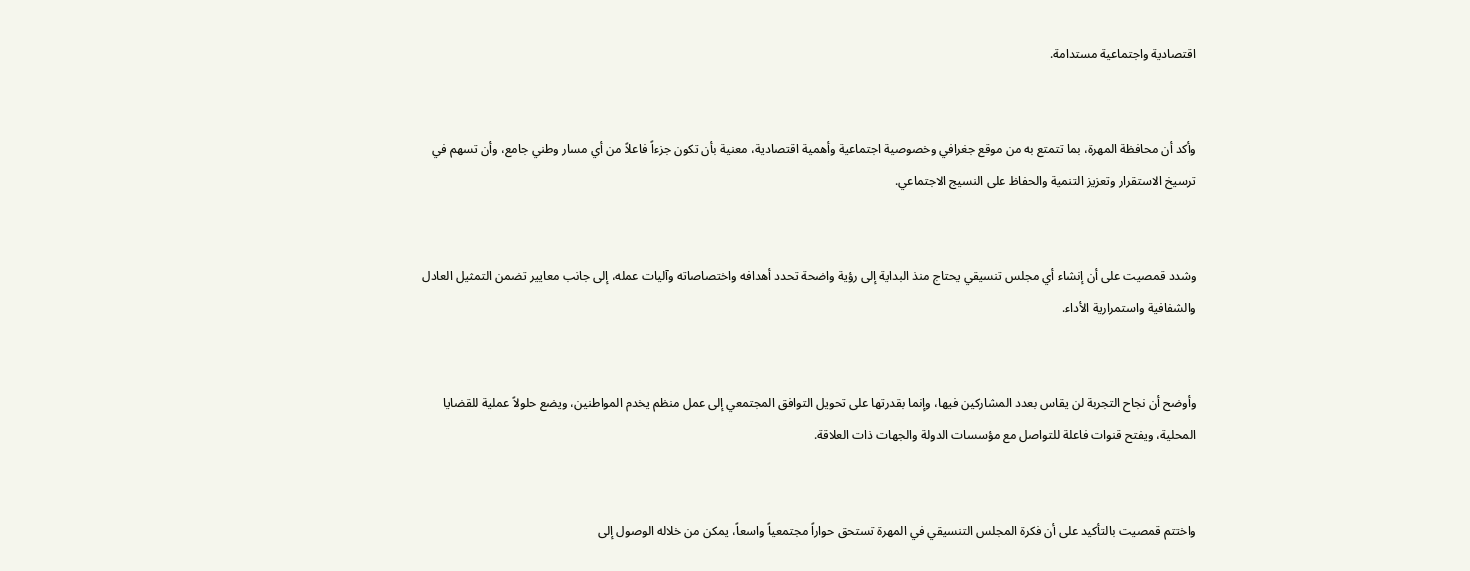اقتصادية واجتماعية مستدامة.


وأكد أن محافظة المهرة، بما تتمتع به من موقع جغرافي وخصوصية اجتماعية وأهمية اقتصادية، معنية بأن تكون جزءاً فاعلاً من أي مسار وطني جامع، وأن تسهم في ترسيخ الاستقرار وتعزيز التنمية والحفاظ على النسيج الاجتماعي.


وشدد قمصيت على أن إنشاء أي مجلس تنسيقي يحتاج منذ البداية إلى رؤية واضحة تحدد أهدافه واختصاصاته وآليات عمله، إلى جانب معايير تضمن التمثيل العادل والشفافية واستمرارية الأداء.


وأوضح أن نجاح التجربة لن يقاس بعدد المشاركين فيها، وإنما بقدرتها على تحويل التوافق المجتمعي إلى عمل منظم يخدم المواطنين، ويضع حلولاً عملية للقضايا المحلية، ويفتح قنوات فاعلة للتواصل مع مؤسسات الدولة والجهات ذات العلاقة.


واختتم قمصيت بالتأكيد على أن فكرة المجلس التنسيقي في المهرة تستحق حواراً مجتمعياً واسعاً، يمكن من خلاله الوصول إلى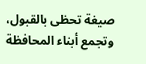صيغة تحظى بالقبول، وتجمع أبناء المحافظة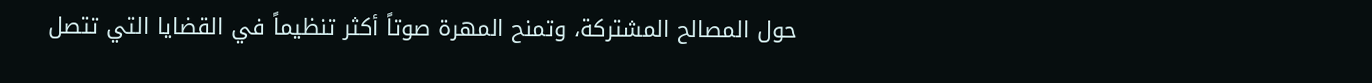حول المصالح المشتركة، وتمنح المهرة صوتاً أكثر تنظيماً في القضايا التي تتصل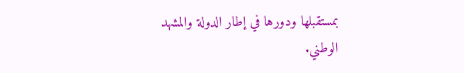بمستقبلها ودورها في إطار الدولة والمشهد الوطني.